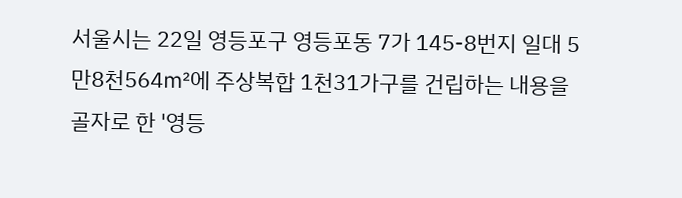서울시는 22일 영등포구 영등포동 7가 145-8번지 일대 5만8천564㎡에 주상복합 1천31가구를 건립하는 내용을 골자로 한 '영등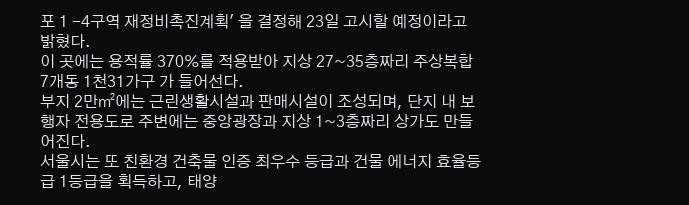포 1 -4구역 재정비촉진계획' 을 결정해 23일 고시할 예정이라고 밝혔다.
이 곳에는 용적률 370%를 적용받아 지상 27~35층짜리 주상복합 7개동 1천31가구 가 들어선다.
부지 2만㎡에는 근린생활시설과 판매시설이 조성되며, 단지 내 보행자 전용도로 주변에는 중앙광장과 지상 1~3층짜리 상가도 만들어진다.
서울시는 또 친환경 건축물 인증 최우수 등급과 건물 에너지 효율등급 1등급을 획득하고, 태양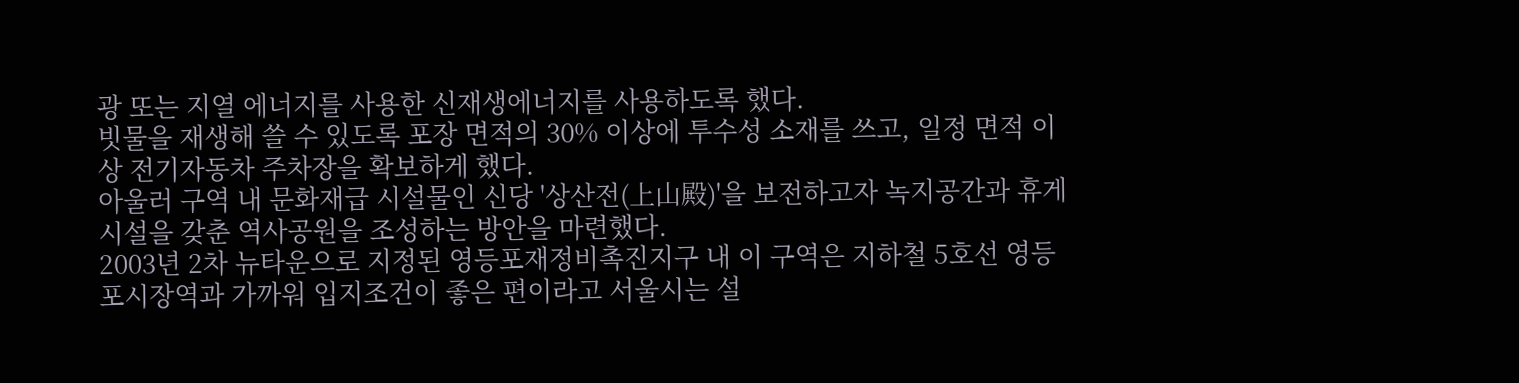광 또는 지열 에너지를 사용한 신재생에너지를 사용하도록 했다.
빗물을 재생해 쓸 수 있도록 포장 면적의 30% 이상에 투수성 소재를 쓰고, 일정 면적 이상 전기자동차 주차장을 확보하게 했다.
아울러 구역 내 문화재급 시설물인 신당 '상산전(上山殿)'을 보전하고자 녹지공간과 휴게시설을 갖춘 역사공원을 조성하는 방안을 마련했다.
2003년 2차 뉴타운으로 지정된 영등포재정비촉진지구 내 이 구역은 지하철 5호선 영등포시장역과 가까워 입지조건이 좋은 편이라고 서울시는 설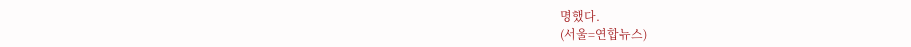명했다.
(서울=연합뉴스)